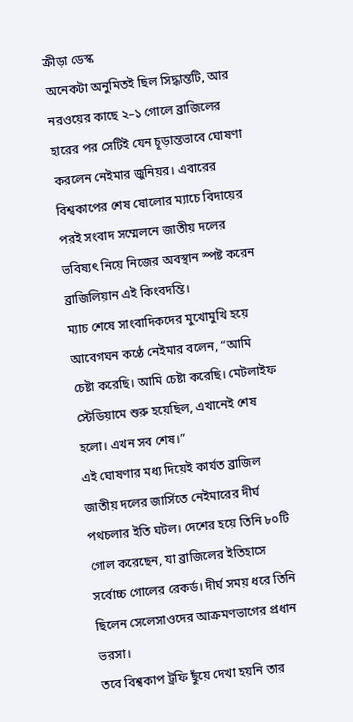ক্রীড়া ডেস্ক
অনেকটা অনুমিতই ছিল সিদ্ধান্তটি, আর নরওয়ের কাছে ২–১ গোলে ব্রাজিলের হারের পর সেটিই যেন চূড়ান্তভাবে ঘোষণা করলেন নেইমার জুনিয়র। এবারের বিশ্বকাপের শেষ ষোলোর ম্যাচে বিদায়ের পরই সংবাদ সম্মেলনে জাতীয় দলের ভবিষ্যৎ নিয়ে নিজের অবস্থান স্পষ্ট করেন ব্রাজিলিয়ান এই কিংবদন্তি।
ম্যাচ শেষে সাংবাদিকদের মুখোমুখি হয়ে আবেগঘন কণ্ঠে নেইমার বলেন, “আমি চেষ্টা করেছি। আমি চেষ্টা করেছি। মেটলাইফ স্টেডিয়ামে শুরু হয়েছিল, এখানেই শেষ হলো। এখন সব শেষ।”
এই ঘোষণার মধ্য দিয়েই কার্যত ব্রাজিল জাতীয় দলের জার্সিতে নেইমারের দীর্ঘ পথচলার ইতি ঘটল। দেশের হয়ে তিনি ৮০টি গোল করেছেন, যা ব্রাজিলের ইতিহাসে সর্বোচ্চ গোলের রেকর্ড। দীর্ঘ সময় ধরে তিনি ছিলেন সেলেসাওদের আক্রমণভাগের প্রধান ভরসা।
তবে বিশ্বকাপ ট্রফি ছুঁয়ে দেখা হয়নি তার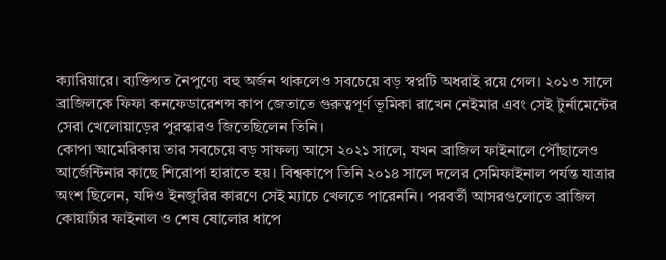ক্যারিয়ারে। ব্যক্তিগত নৈপুণ্যে বহু অর্জন থাকলেও সবচেয়ে বড় স্বপ্নটি অধরাই রয়ে গেল। ২০১৩ সালে ব্রাজিলকে ফিফা কনফেডারেশন্স কাপ জেতাতে গুরুত্বপূর্ণ ভূমিকা রাখেন নেইমার এবং সেই টুর্নামেন্টের সেরা খেলোয়াড়ের পুরস্কারও জিতেছিলেন তিনি।
কোপা আমেরিকায় তার সবচেয়ে বড় সাফল্য আসে ২০২১ সালে, যখন ব্রাজিল ফাইনালে পৌঁছালেও আর্জেন্টিনার কাছে শিরোপা হারাতে হয়। বিশ্বকাপে তিনি ২০১৪ সালে দলের সেমিফাইনাল পর্যন্ত যাত্রার অংশ ছিলেন, যদিও ইনজুরির কারণে সেই ম্যাচে খেলতে পারেননি। পরবর্তী আসরগুলোতে ব্রাজিল কোয়ার্টার ফাইনাল ও শেষ ষোলোর ধাপে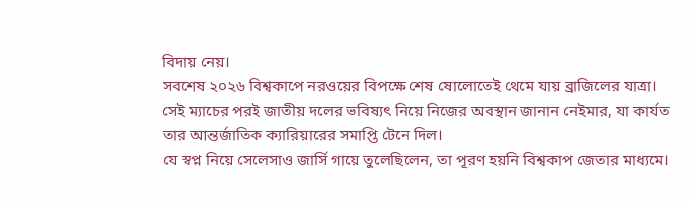বিদায় নেয়।
সবশেষ ২০২৬ বিশ্বকাপে নরওয়ের বিপক্ষে শেষ ষোলোতেই থেমে যায় ব্রাজিলের যাত্রা। সেই ম্যাচের পরই জাতীয় দলের ভবিষ্যৎ নিয়ে নিজের অবস্থান জানান নেইমার, যা কার্যত তার আন্তর্জাতিক ক্যারিয়ারের সমাপ্তি টেনে দিল।
যে স্বপ্ন নিয়ে সেলেসাও জার্সি গায়ে তুলেছিলেন, তা পূরণ হয়নি বিশ্বকাপ জেতার মাধ্যমে।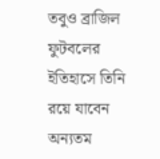তবুও ব্রাজিল ফুটবলের ইতিহাসে তিনি রয়ে যাবেন অন্যতম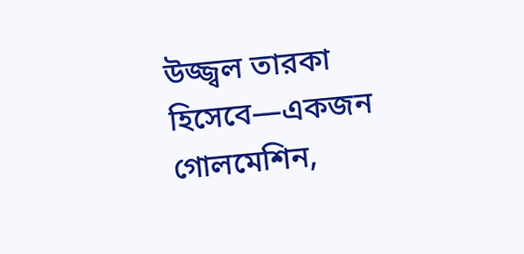উজ্জ্বল তারকা হিসেবে—একজন গোলমেশিন,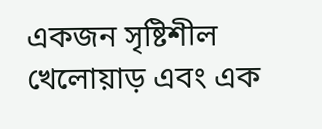একজন সৃষ্টিশীল খেলোয়াড় এবং এক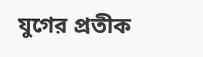যুগের প্রতীক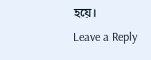হয়ে।
Leave a Reply